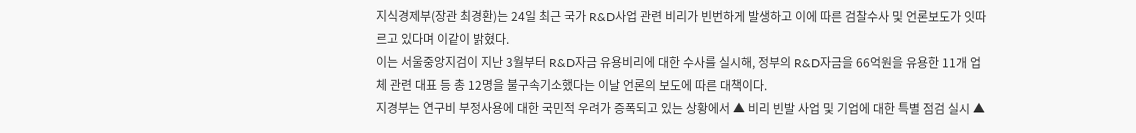지식경제부(장관 최경환)는 24일 최근 국가 R&D사업 관련 비리가 빈번하게 발생하고 이에 따른 검찰수사 및 언론보도가 잇따르고 있다며 이같이 밝혔다.
이는 서울중앙지검이 지난 3월부터 R&D자금 유용비리에 대한 수사를 실시해, 정부의 R&D자금을 66억원을 유용한 11개 업체 관련 대표 등 총 12명을 불구속기소했다는 이날 언론의 보도에 따른 대책이다.
지경부는 연구비 부정사용에 대한 국민적 우려가 증폭되고 있는 상황에서 ▲ 비리 빈발 사업 및 기업에 대한 특별 점검 실시 ▲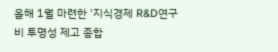올해 1월 마련한 '지식경제 R&D연구비 투명성 제고 종합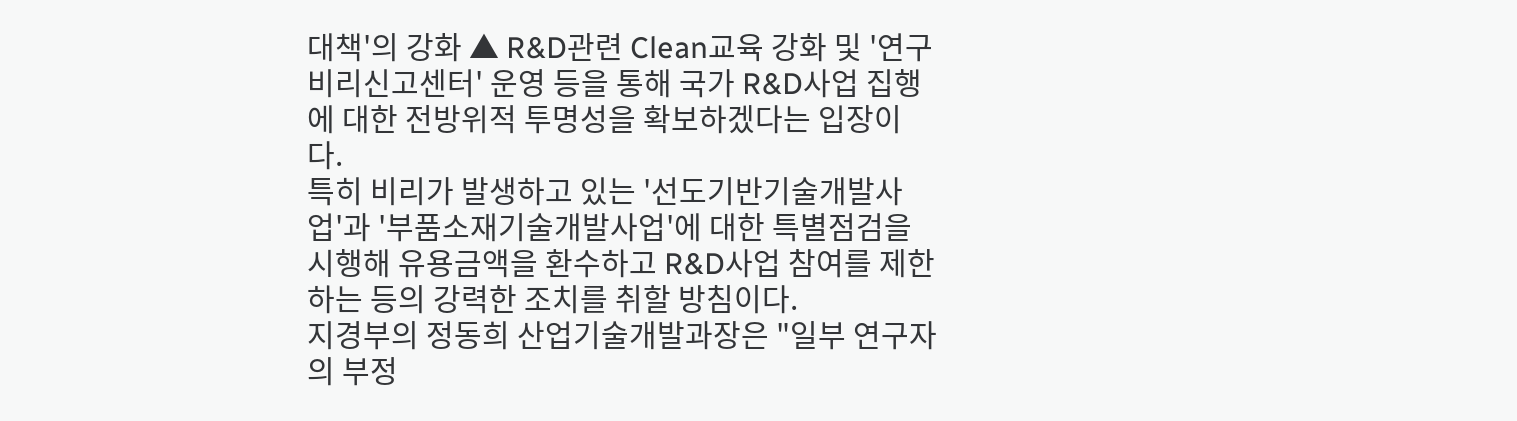대책'의 강화 ▲ R&D관련 Clean교육 강화 및 '연구비리신고센터' 운영 등을 통해 국가 R&D사업 집행에 대한 전방위적 투명성을 확보하겠다는 입장이다.
특히 비리가 발생하고 있는 '선도기반기술개발사업'과 '부품소재기술개발사업'에 대한 특별점검을 시행해 유용금액을 환수하고 R&D사업 참여를 제한하는 등의 강력한 조치를 취할 방침이다.
지경부의 정동희 산업기술개발과장은 "일부 연구자의 부정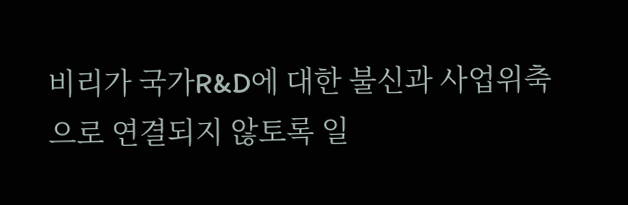비리가 국가R&D에 대한 불신과 사업위축으로 연결되지 않토록 일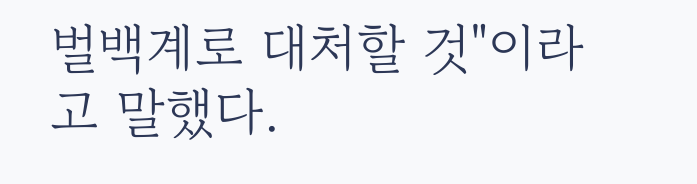벌백계로 대처할 것"이라고 말했다.